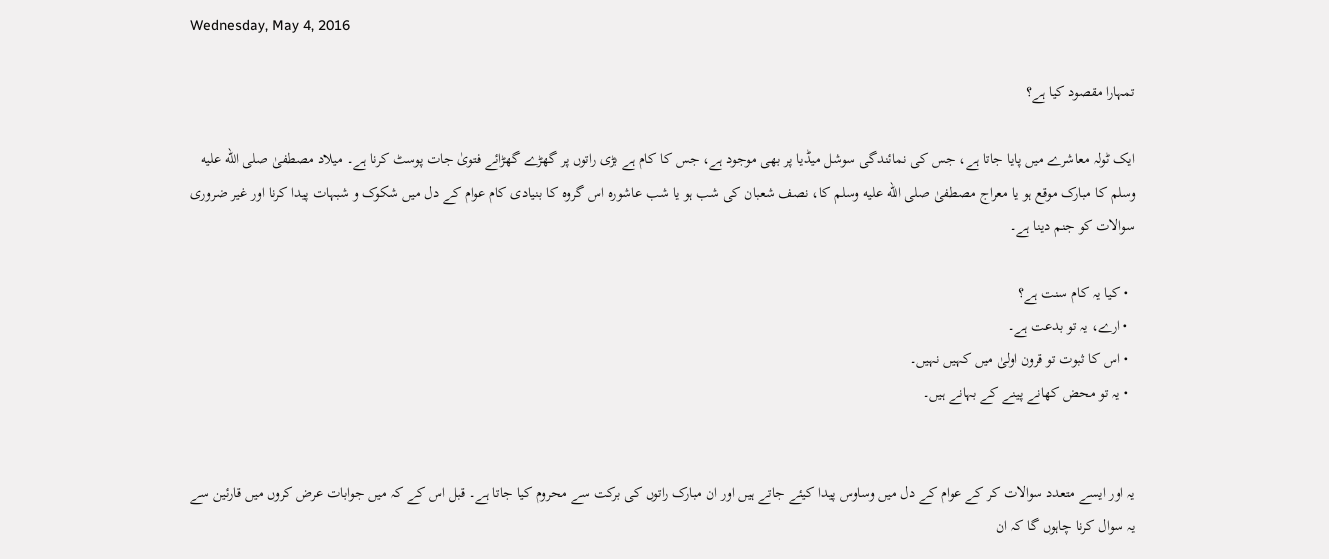Wednesday, May 4, 2016

تمہارا مقصود کیا ہے؟

ایک ٹولہ معاشرے میں پایا جاتا ہے، جس کی نمائندگی سوشل میڈیا پر بھی موجود ہے، جس کا کام ہے بڑی راتوں پر گھڑے گھڑائے فتویٰ جات پوسٹ کرنا ہے۔ میلاد مصطفیٰ صلى الله عليه وسلم کا مبارک موقع ہو یا معراج مصطفیٰ صلى الله عليه وسلم کا، نصف شعبان کی شب ہو یا شب عاشورہ اس گروہ کا بنیادی کام عوام کے دل میں شکوک و شبہات پیدا کرنا اور غیر ضروری سوالات کو جنم دینا ہے۔

  • کیا یہ کام سنت ہے؟
  • ارے، یہ تو بدعت ہے۔
  • اس کا ثبوت تو قرون اولیٰ میں کہیں نہیں۔
  • یہ تو محض کھانے پینے کے بہانے ہیں۔


یہ اور ایسے متعدد سوالات کر کے عوام کے دل میں وساوس پیدا کیئے جاتے ہیں اور ان مبارک راتوں کی برکت سے محروم کیا جاتا ہے۔ قبل اس کے کہ میں جوابات عرض کروں میں قارئین سے یہ سوال کرنا چاہوں گا کہ ان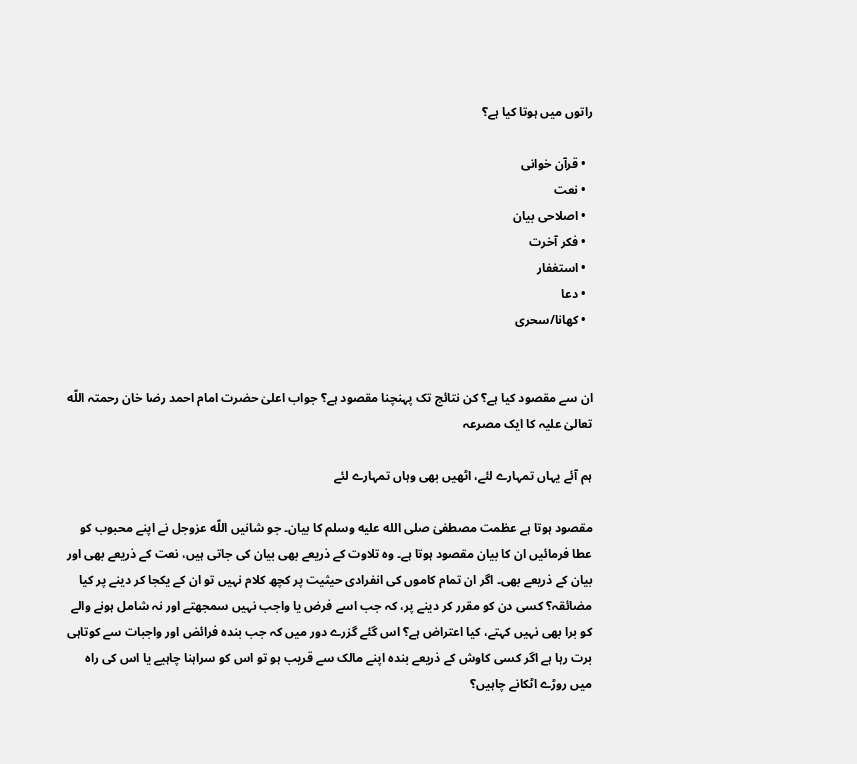راتوں میں ہوتا کیا ہے؟

  • قرآن خوانی
  • نعت
  • اصلاحی بیان
  • فکر آخرت
  • استغفار
  • دعا
  • کھانا/سحری


ان سے مقصود کیا ہے؟ کن نتائج تک پہنچنا مقصود ہے؟ جواب اعلیٰ حضرت امام احمد رضا خان رحمتہ اللّه تعالیٰ علیہ کا ایک مصرعہ

ہم آئے یہاں تمہارے لئے، اٹھیں بھی وہاں تمہارے لئے

مقصود ہوتا ہے عظمت مصطفیٰ صلى الله عليه وسلم کا بیان۔ جو شانیں اللّه عزوجل نے اپنے محبوب کو عطا فرمائیں ان کا بیان مقصود ہوتا ہے۔ وہ تلاوت کے ذریعے بھی بیان کی جاتی ہیں، نعت کے ذریعے بھی اور بیان کے ذریعے بھی۔ اگر ان تمام کاموں کی انفرادی حیثیت پر کچھ کلام نہیں تو ان کے یکجا کر دینے پر کیا مضائقہ؟ کسی دن کو مقرر کر دینے پر، کہ جب اسے فرض یا واجب نہیں سمجھتے اور نہ شامل ہونے والے کو برا بھی نہیں کہتے، کیا اعتراض ہے؟ اس گئے گزرے دور میں کہ جب بندہ فرائض اور واجبات سے کوتاہی برت رہا ہے اگر کسی کاوش کے ذریعے بندہ اپنے مالک سے قریب ہو تو اس کو سراہنا چاہیے یا اس کی راہ میں روڑے اٹکانے چاہیں؟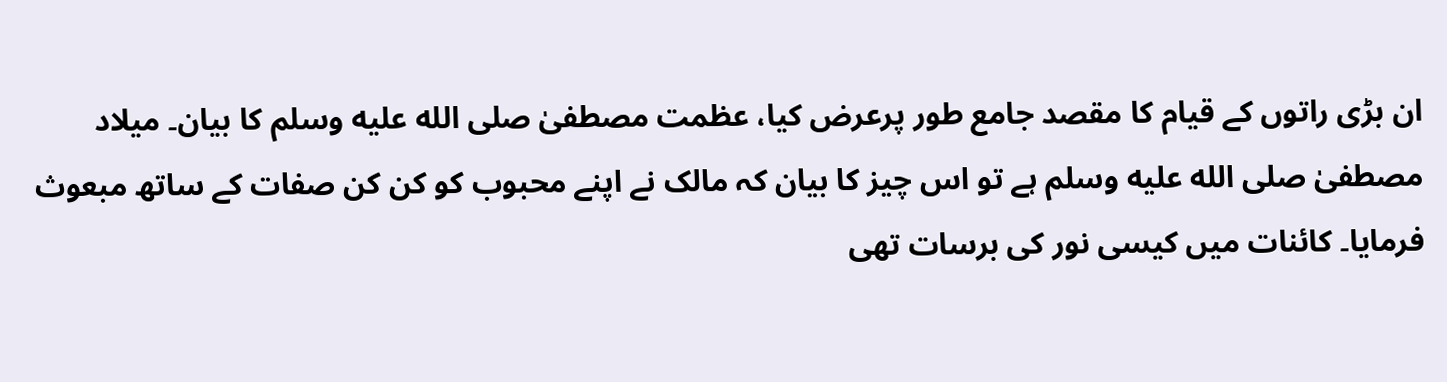ان بڑی راتوں کے قیام کا مقصد جامع طور پرعرض کیا، عظمت مصطفیٰ صلى الله عليه وسلم کا بیان۔ میلاد مصطفیٰ صلى الله عليه وسلم ہے تو اس چیز کا بیان کہ مالک نے اپنے محبوب کو کن کن صفات کے ساتھ مبعوث فرمایا۔ کائنات میں کیسی نور کی برسات تھی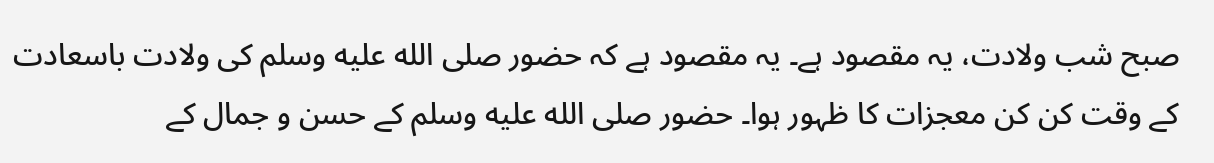صبح شب ولادت، یہ مقصود ہے۔ یہ مقصود ہے کہ حضور صلى الله عليه وسلم کی ولادت باسعادت کے وقت کن کن معجزات کا ظہور ہوا۔ حضور صلى الله عليه وسلم کے حسن و جمال کے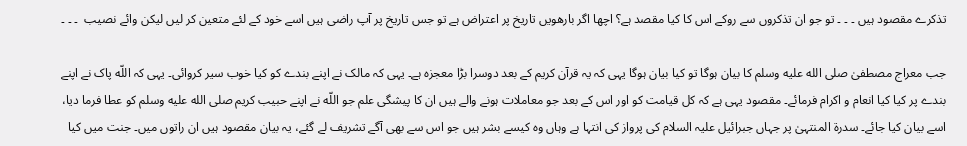تذکرے مقصود ہیں ۔ ۔ ۔ تو جو ان تذکروں سے روکے اس کا کیا مقصد ہے؟ اچھا اگر بارھویں تاریخ پر اعتراض ہے تو جس تاریخ پر آپ راضی ہیں اسے خود کے لئے متعین کر لیں لیکن وائے نصیب  ۔ ۔ ۔

جب معراج مصطفیٰ صلى الله عليه وسلم کا بیان ہوگا تو کیا بیان ہوگا یہی کہ یہ قرآن کریم کے بعد دوسرا بڑا معجزہ ہے۔ یہی کہ مالک نے اپنے بندے کو کیا خوب سیر کروائی۔ یہی کہ اللّه پاک نے اپنے بندے پر کیا کیا انعام و اکرام فرمائے۔ مقصود یہی ہے کہ کل قیامت کو اور اس کے بعد جو معاملات ہونے والے ہیں ان کا پیشگی علم جو اللّه نے اپنے حبیب کریم صلى الله عليه وسلم کو عطا فرما دیا، اسے بیان کیا جائے۔ سدرة المنتہیٰ پر جہاں جبرائیل علیہ السلام کی پرواز کی انتہا ہے وہاں وہ کیسے بشر ہیں جو اس سے بھی آگے تشریف لے گئے، یہ بیان مقصود ہیں ان راتوں میں۔ جنت میں کیا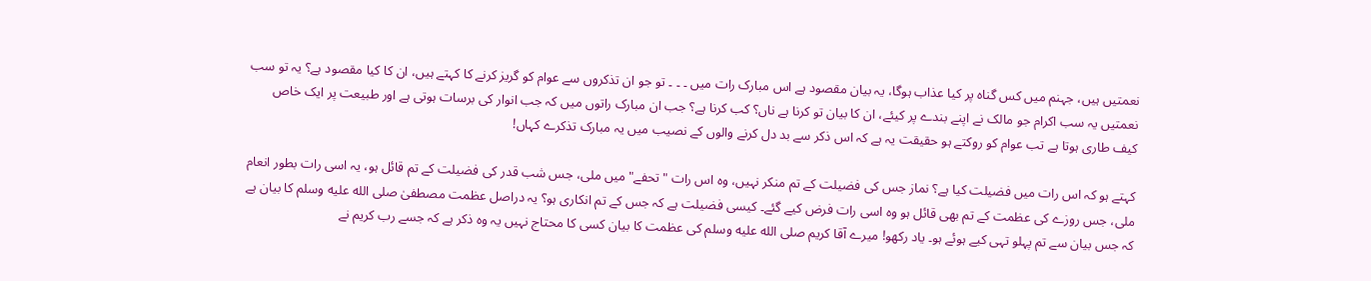نعمتیں ہیں، جہنم میں کس گناہ پر کیا عذاب ہوگا، یہ بیان مقصود ہے اس مبارک رات میں ۔ ۔ ۔ تو جو ان تذکروں سے عوام کو گریز کرنے کا کہتے ہیں، ان کا کیا مقصود ہے؟ یہ تو سب نعمتیں یہ سب اکرام جو مالک نے اپنے بندے پر کیئے، ان کا بیان تو کرنا ہے ناں؟ کب کرنا ہے؟ جب ان مبارک راتوں میں کہ جب انوار کی برسات ہوتی ہے اور طبیعت پر ایک خاص کیف طاری ہوتا ہے تب عوام کو روکتے ہو حقیقت یہ ہے کہ اس ذکر سے بد دل کرنے والوں کے نصیب میں یہ مبارک تذکرے کہاں!

کہتے ہو کہ اس رات میں فضیلت کیا ہے؟ نماز جس کی فضیلت کے تم منکر نہیں، وہ اس رات "تحفے" میں ملی، جس شب قدر کی فضیلت کے تم قائل ہو، یہ اسی رات بطور انعام ملی، جس روزے کی عظمت کے تم بھی قائل ہو وہ اسی رات فرض کیے گئے۔ کیسی فضیلت ہے کہ جس کے تم انکاری ہو؟ یہ دراصل عظمت مصطفیٰ صلى الله عليه وسلم کا بیان ہے کہ جس بیان سے تم پہلو تہی کیے ہوئے ہو۔ یاد رکھو! میرے آقا کریم صلى الله عليه وسلم کی عظمت کا بیان کسی کا محتاج نہیں یہ وہ ذکر ہے کہ جسے رب کریم نے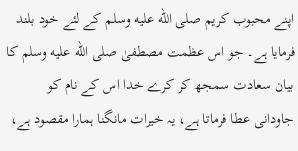اپنے محبوب کریم صلى الله عليه وسلم کے لئے خود بلند فرمایا ہے۔ جو اس عظمت مصطفیٰ صلى الله عليه وسلم کا بیان سعادت سمجھ کر کرے خدا اس کے نام کو جاودانی عطا فرماتا ہے، یہ خیرات مانگنا ہمارا مقصود ہے،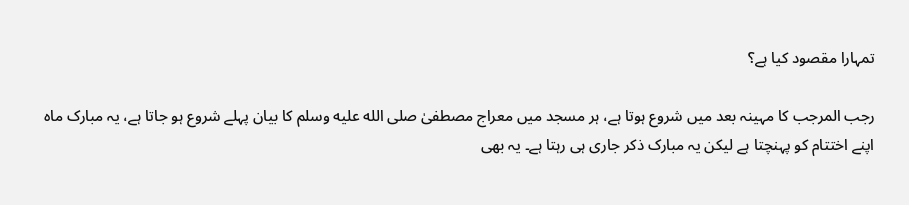تمہارا مقصود کیا ہے؟

رجب المرجب کا مہینہ بعد میں شروع ہوتا ہے، ہر مسجد میں معراج مصطفیٰ صلى الله عليه وسلم کا بیان پہلے شروع ہو جاتا ہے، یہ مبارک ماہ اپنے اختتام کو پہنچتا ہے لیکن یہ مبارک ذکر جاری ہی رہتا ہے۔ یہ بھی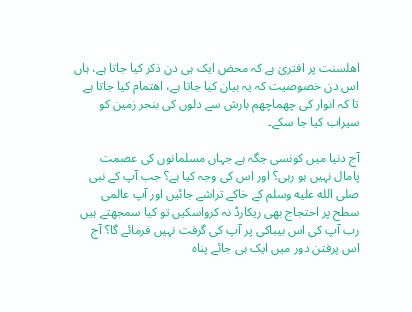اھلسنت پر افتریٰ ہے کہ محض ایک ہی دن ذکر کیا جاتا ہے، ہاں اس دن خصوصیت کہ یہ بیان کیا جاتا ہے، اھتمام کیا جاتا ہے تا کہ انوار کی چھماچھم بارش سے دلوں کی بنجر زمین کو سیراب کیا جا سکے۔

آج دنیا میں کونسی جگہ ہے جہاں مسلمانوں کی عصمت پامال نہیں ہو رہی؟ اور اس کی وجہ کیا ہے؟ جب آپ کے نبی صلى الله عليه وسلم کے خاکے تراشے جائیں اور آپ عالمی سطح پر احتجاج بھی ریکارڈ نہ کرواسکیں تو کیا سمجھتے ہیں رب آپ کی اس بیباکی پر آپ کی گرفت نہیں فرمائے گا؟ آج اس پرفتن دور میں ایک ہی جائے پناہ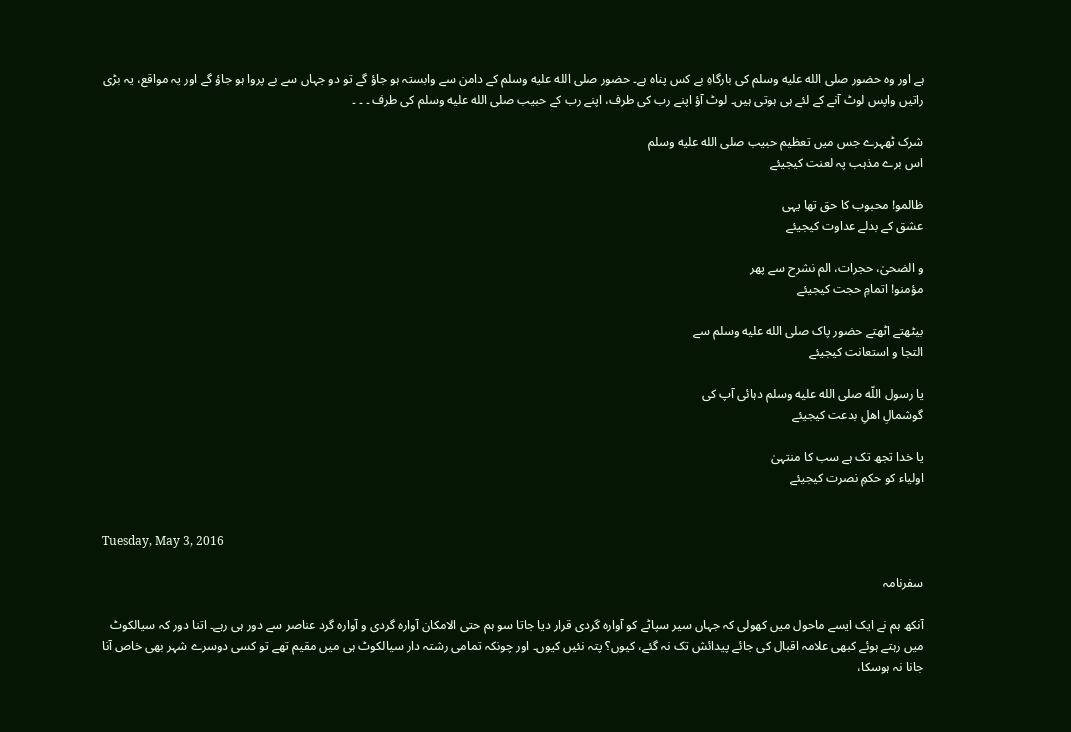ہے اور وہ حضور صلى الله عليه وسلم کی بارگاہِ بے کس پناہ ہے۔ حضور صلى الله عليه وسلم کے دامن سے وابستہ ہو جاؤ گے تو دو جہاں سے بے پروا ہو جاؤ گے اور یہ مواقع، یہ بڑی راتیں واپس لوٹ آنے کے لئے ہی ہوتی ہیں۔ لوٹ آؤ اپنے رب کی طرف، اپنے رب کے حبیب صلى الله عليه وسلم کی طرف ۔ ۔ ۔

شرک ٹھہرے جس میں تعظیم حبیب صلى الله عليه وسلم
اس برے مذہب پہ لعنت کیجیئے

ظالمو! محبوب کا حق تھا یہی
عشق کے بدلے عداوت کیجیئے

و الضحیٰ، حجرات، الم نشرح سے پھر
مؤمنو! اتمامِ حجت کیجیئے

بیٹھتے اٹھتے حضور پاک صلى الله عليه وسلم سے
التجا و استعانت کیجیئے

یا رسول اللّه صلى الله عليه وسلم دہائی آپ کی
گوشمالِ اھلِ بدعت کیجیئے

یا خدا تجھ تک ہے سب کا منتہیٰ
اولیاء کو حکمِ نصرت کیجیئے


Tuesday, May 3, 2016

سفرنامہ

آنکھ ہم نے ایک ایسے ماحول میں کھولی کہ جہاں سیر سپاٹے کو آوارہ گردی قرار دیا جاتا سو ہم حتی الامکان آوارہ گردی و آوارہ گرد عناصر سے دور ہی رہے۔ اتنا دور کہ سیالکوٹ میں رہتے ہوئے کبھی علامہ اقبال کی جائے پیدائش تک نہ گئے، کیوں؟ پتہ نئیں کیوں۔ اور چونکہ تمامی رشتہ دار سیالکوٹ ہی میں مقیم تھے تو کسی دوسرے شہر بھی خاص آنا جانا نہ ہوسکا،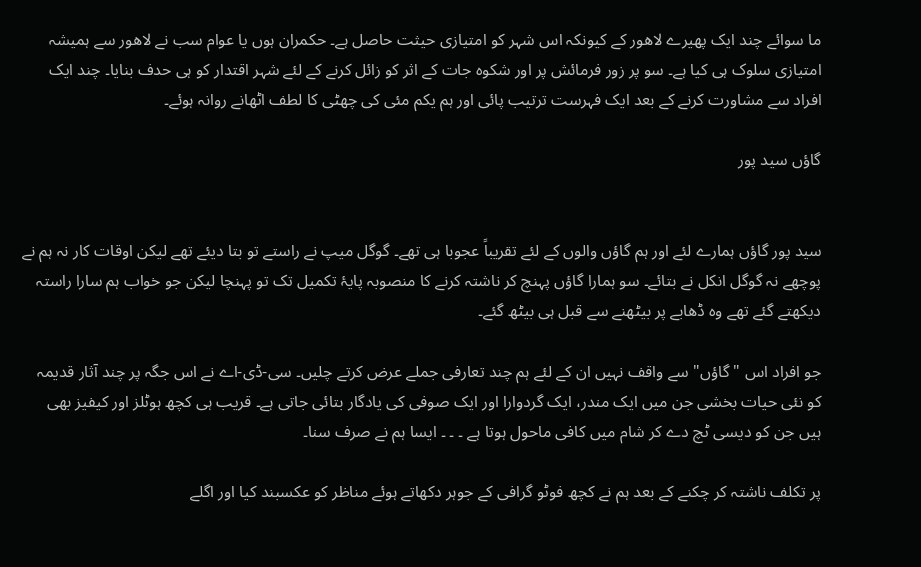ما سوائے چند ایک پھیرے لاھور کے کیونکہ اس شہر کو امتیازی حیثت حاصل ہے۔ حکمران ہوں یا عوام سب نے لاھور سے ہمیشہ امتیازی سلوک ہی کیا ہے۔ سو پر زور فرمائش پر اور شکوہ جات کے اثر کو زائل کرنے کے لئے شہر اقتدار کو ہی حدف بنایا۔ چند ایک افراد سے مشاورت کرنے کے بعد ایک فہرست ترتیب پائی اور ہم یکم مئی کی چھٹی کا لطف اٹھانے روانہ ہوئے۔

گاؤں سید پور


سید پور گاؤں ہمارے لئے اور ہم گاؤں والوں کے لئے تقریباً عجوبا ہی تھے۔ گوگل میپ نے راستے تو بتا دیئے تھے لیکن اوقات کار نہ ہم نے پوچھے نہ گوگل انکل نے بتائے۔ سو ہمارا گاؤں پہنچ کر ناشتہ کرنے کا منصوبہ پایۂ تکمیل تک تو پہنچا لیکن جو خواب ہم سارا راستہ دیکھتے گئے تھے وہ ڈھابے پر بیٹھنے سے قبل ہی بیٹھ گئے۔

جو افراد اس "گاؤں" سے واقف نہیں ان کے لئے ہم چند تعارفی جملے عرض کرتے چلیں۔ سی-ڈی-اے نے اس جگہ پر چند آثار قدیمہ کو نئی حیات بخشی جن میں ایک مندر، ایک گردوارا اور ایک صوفی کی یادگار بتائی جاتی ہے۔ قریب ہی کچھ ہوٹلز اور کیفیز بھی ہیں جن کو دیسی ٹچ دے کر شام میں کافی ماحول ہوتا ہے ۔ ۔ ۔ ایسا ہم نے صرف سنا۔

پر تکلف ناشتہ کر چکنے کے بعد ہم نے کچھ فوٹو گرافی کے جوہر دکھاتے ہوئے مناظر کو عکسبند کیا اور اگلے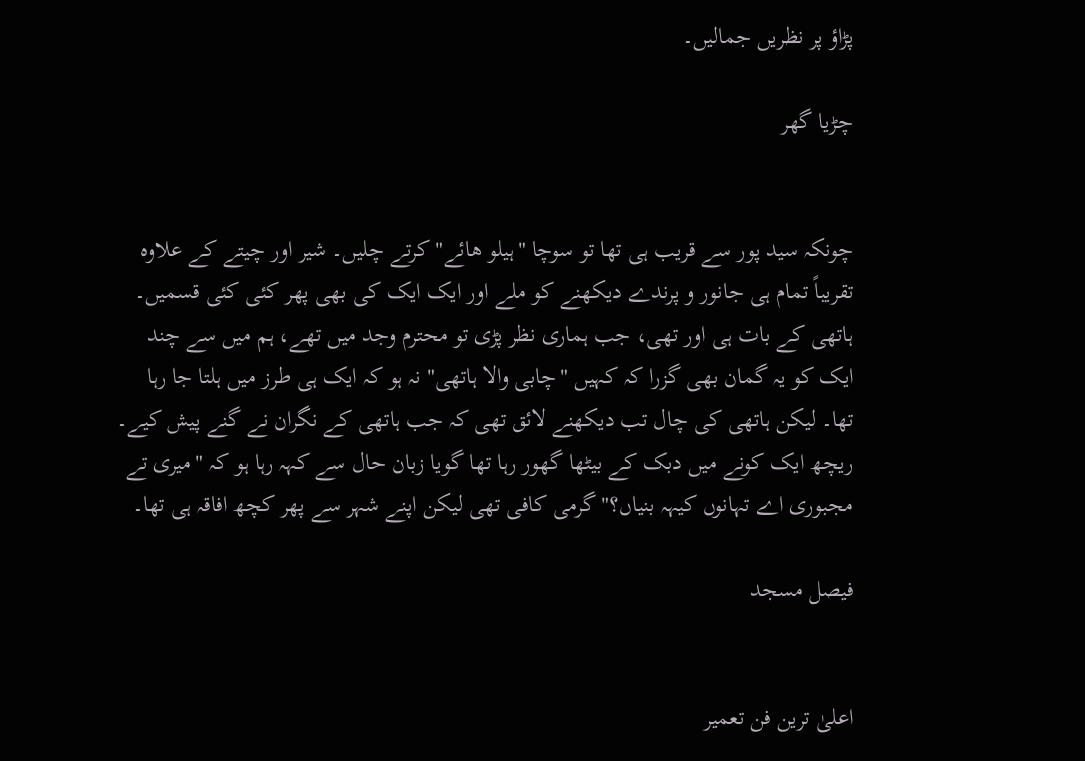پڑاؤ پر نظریں جمالیں۔

چڑیا گھر


چونکہ سید پور سے قریب ہی تھا تو سوچا "ہیلو ھائے" کرتے چلیں۔ شیر اور چیتے کے علاوہ تقریباً تمام ہی جانور و پرندے دیکھنے کو ملے اور ایک ایک کی بھی پھر کئی کئی قسمیں۔ ہاتھی کے بات ہی اور تھی، جب ہماری نظر پڑی تو محترم وجد میں تھے، ہم میں سے چند ایک کو یہ گمان بھی گزرا کہ کہیں "چابی والا ہاتھی" نہ ہو کہ ایک ہی طرز میں ہلتا جا رہا تھا۔ لیکن ہاتھی کی چال تب دیکھنے لائق تھی کہ جب ہاتھی کے نگران نے گنے پیش کیے۔ ریچھ ایک کونے میں دبک کے بیٹھا گھور رہا تھا گویا زبان حال سے کہہ رہا ہو کہ "میری تے مجبوری اے تہانوں کیہہ بنیاں؟" گرمی کافی تھی لیکن اپنے شہر سے پھر کچھ افاقہ ہی تھا۔

فیصل مسجد


اعلیٰ ترین فن تعمیر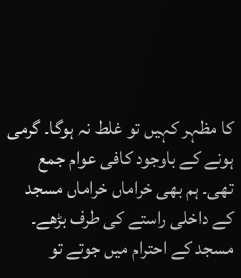کا مظہر کہیں تو غلط نہ ہوگا۔ گرمی ہونے کے باوجود کافی عوام جمع تھی۔ ہم بھی خراماں خراماں مسجد کے داخلی راستے کی طرف بڑھے۔ مسجد کے احترام میں جوتے تو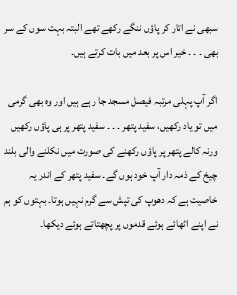سبھی نے اتار کر پاؤں ننگے رکھے تھے البتہ بہت سوں کے سر بھی ۔ ۔ ۔ خیر اس پر بعد میں بات کرتے ہیں۔

اگر آپ پہلی مرتبہ فیصل مسجد جا رہے ہیں اور وہ بھی گرمی میں تو یاد رکھیں، سفید پتھر ۔ ۔ ۔ سفید پتھر پر ہی پاؤں رکھیں ورنہ کالے پتھر پر پاؤں رکھنے کی صورت میں نکلنے والی بلند چیخ کے ذمہ دار آپ خود ہوں گے۔ سفید پتھر کے اندر یہ خاصیت ہے کہ دھوپ کی تپش سے گرم نہیں ہوتا۔ بہتوں کو ہم نے اپنے اٹھائے ہوئے قدموں پر پچھتاتے ہوئے دیکھا۔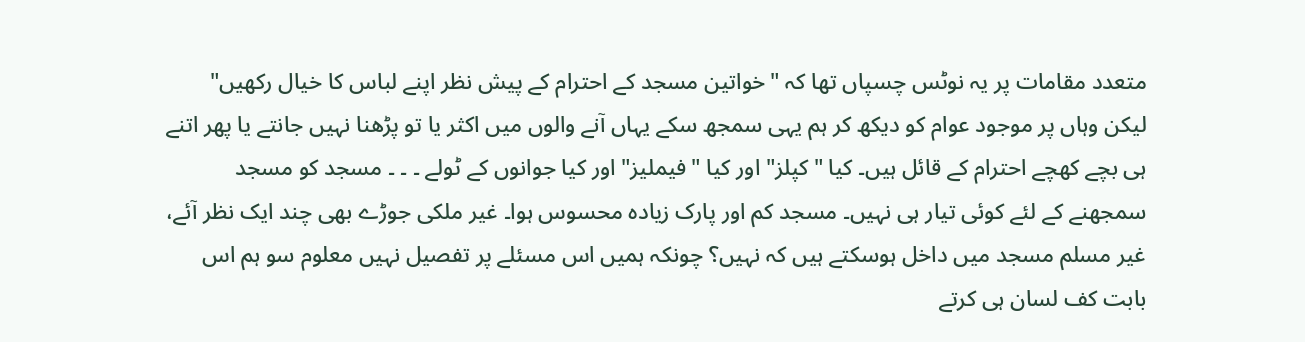متعدد مقامات پر یہ نوٹس چسپاں تھا کہ "خواتین مسجد کے احترام کے پیش نظر اپنے لباس کا خیال رکھیں" لیکن وہاں پر موجود عوام کو دیکھ کر ہم یہی سمجھ سکے یہاں آنے والوں میں اکثر یا تو پڑھنا نہیں جانتے یا پھر اتنے ہی بچے کھچے احترام کے قائل ہیں۔ کیا "کپلز" اور کیا "فیملیز" اور کیا جوانوں کے ٹولے ۔ ۔ ۔ مسجد کو مسجد سمجھنے کے لئے کوئی تیار ہی نہیں۔ مسجد کم اور پارک زیادہ محسوس ہوا۔ غیر ملکی جوڑے بھی چند ایک نظر آئے، غیر مسلم مسجد میں داخل ہوسکتے ہیں کہ نہیں؟ چونکہ ہمیں اس مسئلے پر تفصیل نہیں معلوم سو ہم اس بابت کف لسان ہی کرتے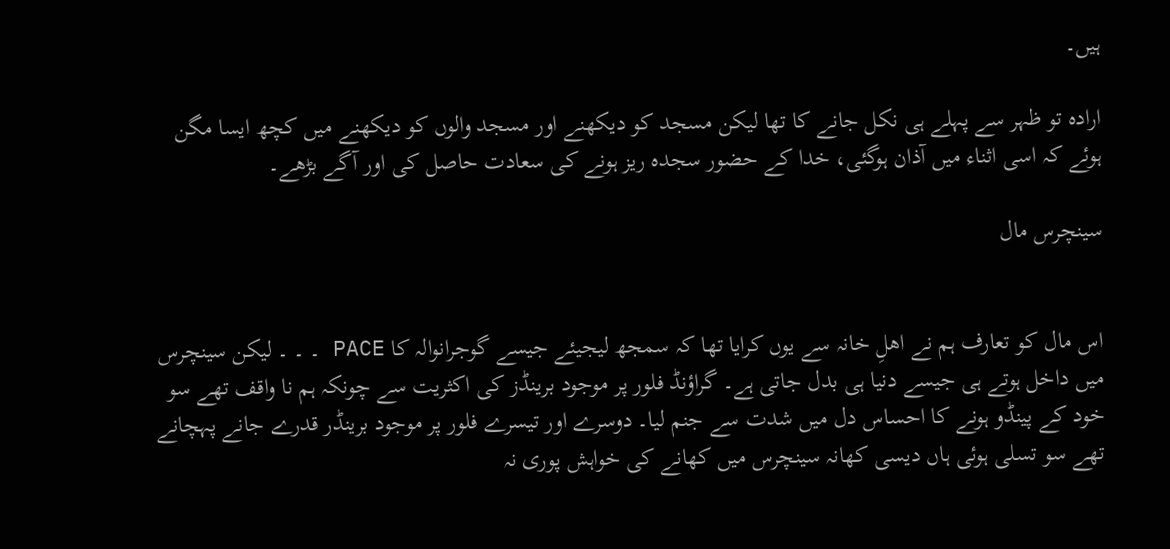ہیں۔

ارادہ تو ظہر سے پہلے ہی نکل جانے کا تھا لیکن مسجد کو دیکھنے اور مسجد والوں کو دیکھنے میں کچھ ایسا مگن ہوئے کہ اسی اثناء میں آذان ہوگئی، خدا کے حضور سجدہ ریز ہونے کی سعادت حاصل کی اور آگے بڑھے۔

سینچرس مال


اس مال کو تعارف ہم نے اھلِ خانہ سے یوں کرایا تھا کہ سمجھ لیجیئے جیسے گوجرانوالہ کا PACE ۔ ۔ ۔ لیکن سینچرس میں داخل ہوتے ہی جیسے دنیا ہی بدل جاتی ہے۔ گراؤنڈ فلور پر موجود برینڈز کی اکثریت سے چونکہ ہم نا واقف تھے سو خود کے پینڈو ہونے کا احساس دل میں شدت سے جنم لیا۔ دوسرے اور تیسرے فلور پر موجود برینڈر قدرے جانے پہچانے تھے سو تسلی ہوئی ہاں دیسی کھانہ سینچرس میں کھانے کی خواہش پوری نہ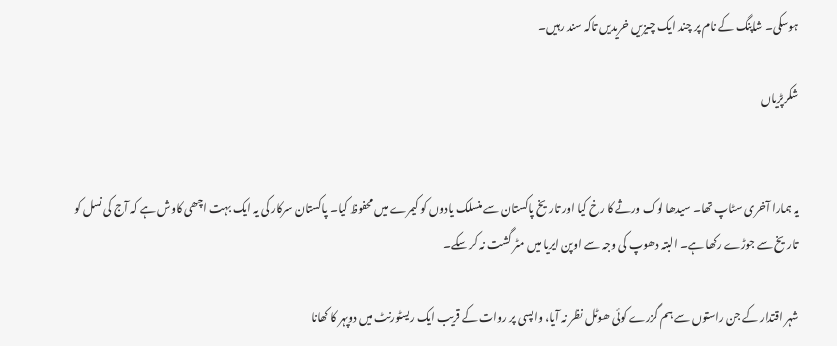ہوسکی۔ شاپنگ کے نام پر چند ایک چیزیں خریدیں تاکہ سند رہیں۔

شکرپڑیاں


یہ ہمارا آخری سٹاپ تھا۔ سیدھا لوک ورثے کا رخ کیا اور تاریخ پاکستان سے منسلک یادوں کو کیمرے میں محفوظ کیا۔ پاکستان سرکار کی یہ ایک بہت اچھی کاوش ہے کہ آج کی نسل کو تاریخ سے جوڑے رکھا ہے۔ البتہ دھوپ کی وجہ سے اوپن ایریا میں مٹر گشت نہ کر سکے۔

شہر اقتدار کے جن راستوں سے ہم گزرے کوئی ھوٹل نظر نہ آیا، واپسی پر روات کے قریب ایک ریسٹورنٹ میں دوپہر کا کھانا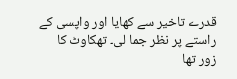قدرے تاخیر سے کھایا اور واپسی کے راستے پر نظر جما لی۔ تھکاوٹ کا زور تھا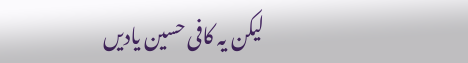لیکن یہ کافی حسین یادیں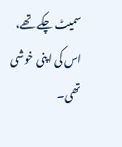سمیٹ چکے تھے، اس کی اپنی خوشی تھی۔